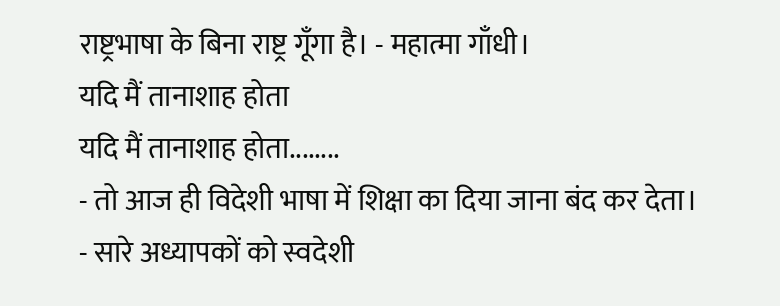राष्ट्रभाषा के बिना राष्ट्र गूँगा है। - महात्मा गाँधी।
यदि मैं तानाशाह होता
यदि मैं तानाशाह होता........
- तो आज ही विदेशी भाषा में शिक्षा का दिया जाना बंद कर देता।
- सारे अध्यापकों को स्वदेशी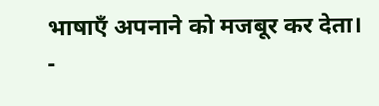भाषाएँ अपनाने को मजबूर कर देता।
-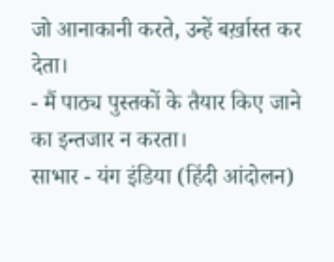जो आनाकानी करते, उन्हें बर्ख़ास्त कर देता।
- मैं पाठ्य पुस्तकों के तैयार किए जाने का इन्तजार न करता।
साभार - यंग इंडिया (हिंदी आंदोलन)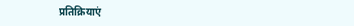प्रतिक्रियाएं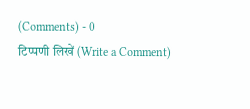(Comments) - 0
टिप्पणी लिखें (Write a Comment)